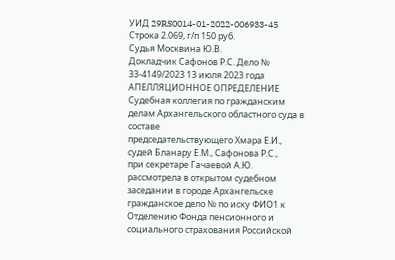УИД 29RS0014-01-2022-006933-45
Строка 2.069, г/п 150 руб.
Судья Москвина Ю.В.
Докладчик Сафонов Р.С. Дело № 33-4149/2023 13 июля 2023 года
АПЕЛЛЯЦИОННОЕ ОПРЕДЕЛЕНИЕ
Судебная коллегия по гражданским делам Архангельского областного суда в составе
председательствующего Хмара Е.И.,
судей Бланару Е.М., Сафонова Р.С.,
при секретаре Гачаевой А.Ю.
рассмотрела в открытом судебном заседании в городе Архангельске гражданское дело № по иску ФИО1 к Отделению Фонда пенсионного и социального страхования Российской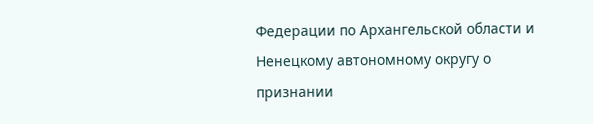Федерации по Архангельской области и Ненецкому автономному округу о признании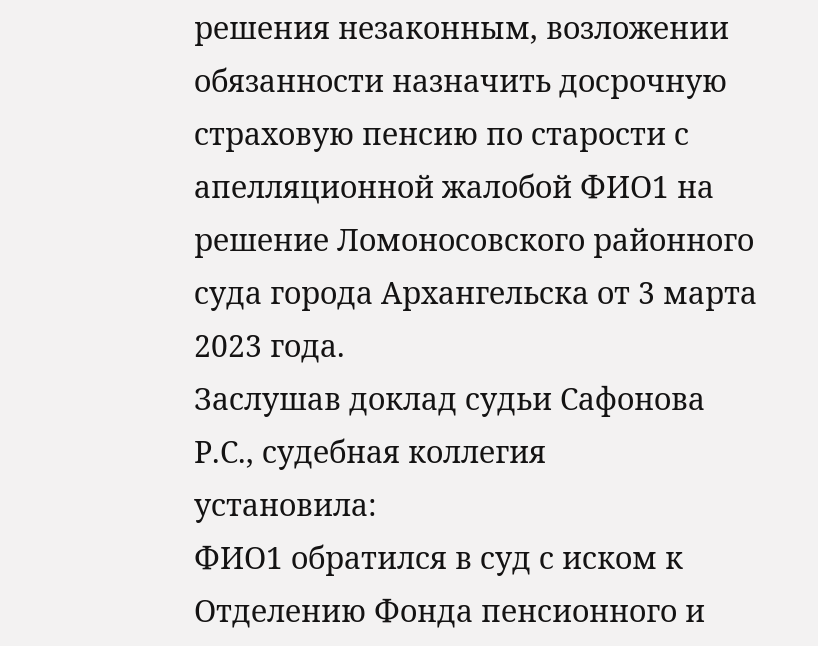решения незаконным, возложении обязанности назначить досрочную страховую пенсию по старости с апелляционной жалобой ФИО1 на решение Ломоносовского районного суда города Архангельска от 3 марта 2023 года.
Заслушав доклад судьи Сафонова Р.С., судебная коллегия
установила:
ФИО1 обратился в суд с иском к Отделению Фонда пенсионного и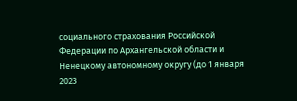социального страхования Российской Федерации по Архангельской области и Ненецкому автономному округу (до 1 января 2023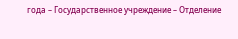года – Государственное учреждение – Отделение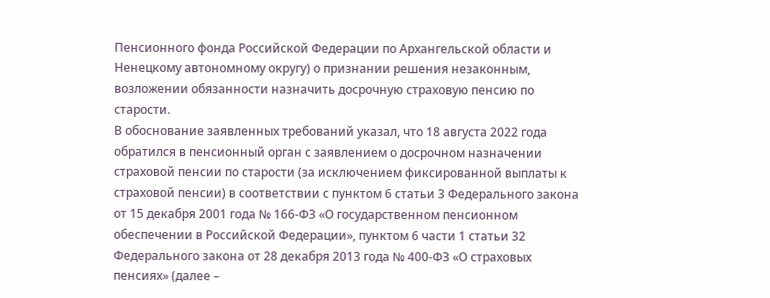Пенсионного фонда Российской Федерации по Архангельской области и Ненецкому автономному округу) о признании решения незаконным, возложении обязанности назначить досрочную страховую пенсию по старости.
В обоснование заявленных требований указал, что 18 августа 2022 года обратился в пенсионный орган с заявлением о досрочном назначении страховой пенсии по старости (за исключением фиксированной выплаты к страховой пенсии) в соответствии с пунктом 6 статьи 3 Федерального закона от 15 декабря 2001 года № 166-ФЗ «О государственном пенсионном обеспечении в Российской Федерации», пунктом 6 части 1 статьи 32 Федерального закона от 28 декабря 2013 года № 400-ФЗ «О страховых пенсиях» (далее –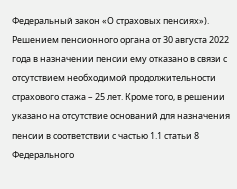Федеральный закон «О страховых пенсиях»). Решением пенсионного органа от 30 августа 2022 года в назначении пенсии ему отказано в связи с отсутствием необходимой продолжительности страхового стажа – 25 лет. Кроме того, в решении указано на отсутствие оснований для назначения пенсии в соответствии с частью 1.1 статьи 8 Федерального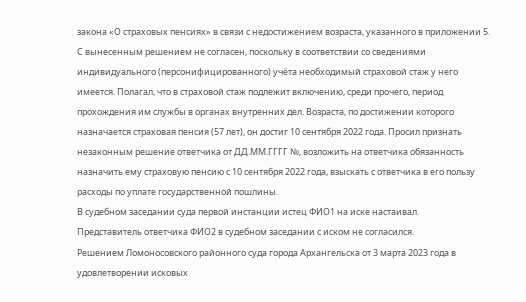закона «О страховых пенсиях» в связи с недостижением возраста, указанного в приложении 5. С вынесенным решением не согласен, поскольку в соответствии со сведениями индивидуального (персонифицированного) учёта необходимый страховой стаж у него имеется. Полагал, что в страховой стаж подлежит включению, среди прочего, период прохождения им службы в органах внутренних дел. Возраста, по достижении которого назначается страховая пенсия (57 лет), он достиг 10 сентября 2022 года. Просил признать незаконным решение ответчика от ДД.ММ.ГГГГ №, возложить на ответчика обязанность назначить ему страховую пенсию с 10 сентября 2022 года, взыскать с ответчика в его пользу расходы по уплате государственной пошлины.
В судебном заседании суда первой инстанции истец ФИО1 на иске настаивал.
Представитель ответчика ФИО2 в судебном заседании с иском не согласился.
Решением Ломоносовского районного суда города Архангельска от 3 марта 2023 года в удовлетворении исковых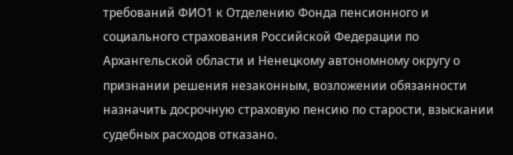требований ФИО1 к Отделению Фонда пенсионного и социального страхования Российской Федерации по Архангельской области и Ненецкому автономному округу о признании решения незаконным, возложении обязанности назначить досрочную страховую пенсию по старости, взыскании судебных расходов отказано.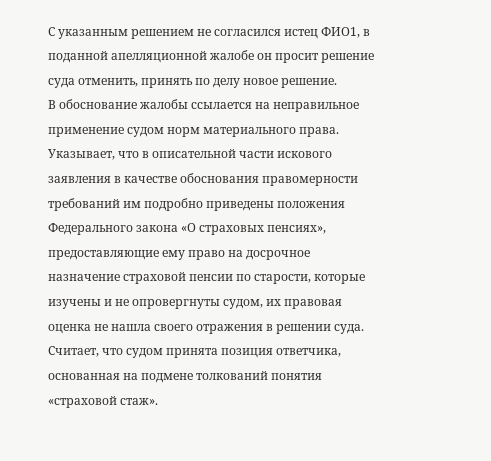С указанным решением не согласился истец ФИО1, в поданной апелляционной жалобе он просит решение суда отменить, принять по делу новое решение.
В обоснование жалобы ссылается на неправильное применение судом норм материального права.
Указывает, что в описательной части искового заявления в качестве обоснования правомерности требований им подробно приведены положения Федерального закона «О страховых пенсиях», предоставляющие ему право на досрочное назначение страховой пенсии по старости, которые изучены и не опровергнуты судом, их правовая оценка не нашла своего отражения в решении суда.
Считает, что судом принята позиция ответчика, основанная на подмене толкований понятия «страховой стаж».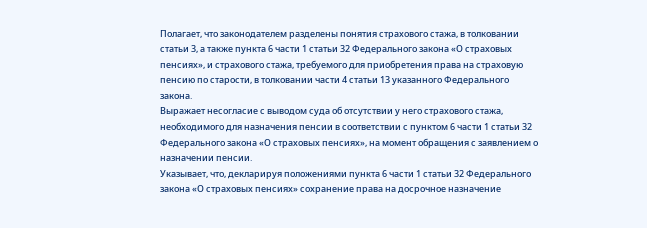Полагает, что законодателем разделены понятия страхового стажа, в толковании статьи 3, а также пункта 6 части 1 статьи 32 Федерального закона «О страховых пенсиях», и страхового стажа, требуемого для приобретения права на страховую пенсию по старости, в толковании части 4 статьи 13 указанного Федерального закона.
Выражает несогласие с выводом суда об отсутствии у него страхового стажа, необходимого для назначения пенсии в соответствии с пунктом 6 части 1 статьи 32 Федерального закона «О страховых пенсиях», на момент обращения с заявлением о назначении пенсии.
Указывает, что, декларируя положениями пункта 6 части 1 статьи 32 Федерального закона «О страховых пенсиях» сохранение права на досрочное назначение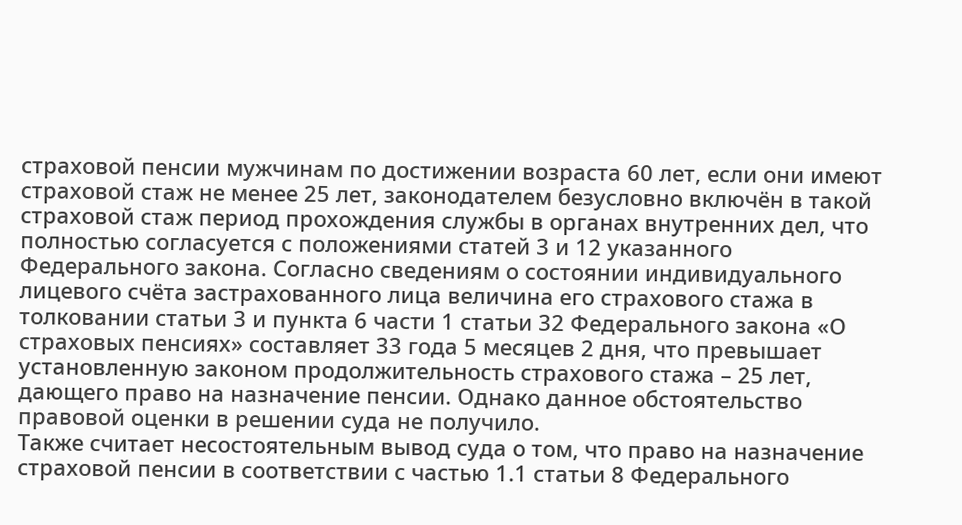страховой пенсии мужчинам по достижении возраста 60 лет, если они имеют страховой стаж не менее 25 лет, законодателем безусловно включён в такой страховой стаж период прохождения службы в органах внутренних дел, что полностью согласуется с положениями статей 3 и 12 указанного Федерального закона. Согласно сведениям о состоянии индивидуального лицевого счёта застрахованного лица величина его страхового стажа в толковании статьи 3 и пункта 6 части 1 статьи 32 Федерального закона «О страховых пенсиях» составляет 33 года 5 месяцев 2 дня, что превышает установленную законом продолжительность страхового стажа – 25 лет, дающего право на назначение пенсии. Однако данное обстоятельство правовой оценки в решении суда не получило.
Также считает несостоятельным вывод суда о том, что право на назначение страховой пенсии в соответствии с частью 1.1 статьи 8 Федерального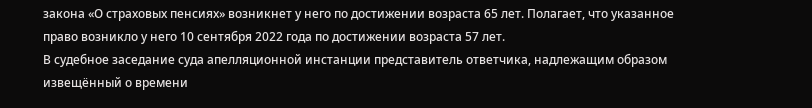закона «О страховых пенсиях» возникнет у него по достижении возраста 65 лет. Полагает, что указанное право возникло у него 10 сентября 2022 года по достижении возраста 57 лет.
В судебное заседание суда апелляционной инстанции представитель ответчика, надлежащим образом извещённый о времени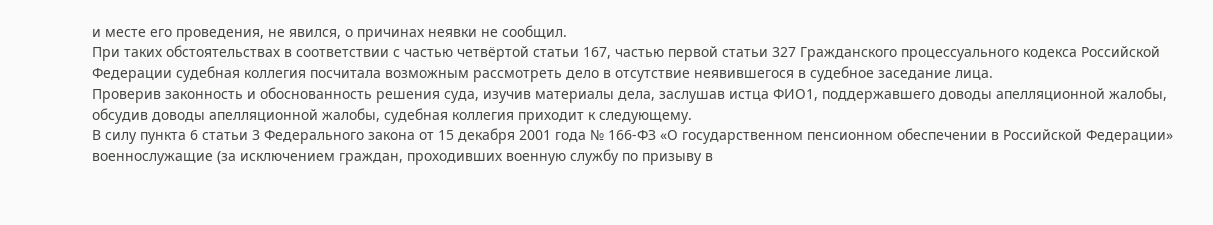и месте его проведения, не явился, о причинах неявки не сообщил.
При таких обстоятельствах в соответствии с частью четвёртой статьи 167, частью первой статьи 327 Гражданского процессуального кодекса Российской Федерации судебная коллегия посчитала возможным рассмотреть дело в отсутствие неявившегося в судебное заседание лица.
Проверив законность и обоснованность решения суда, изучив материалы дела, заслушав истца ФИО1, поддержавшего доводы апелляционной жалобы, обсудив доводы апелляционной жалобы, судебная коллегия приходит к следующему.
В силу пункта 6 статьи 3 Федерального закона от 15 декабря 2001 года № 166-ФЗ «О государственном пенсионном обеспечении в Российской Федерации» военнослужащие (за исключением граждан, проходивших военную службу по призыву в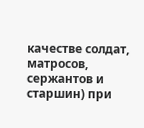качестве солдат, матросов, сержантов и старшин) при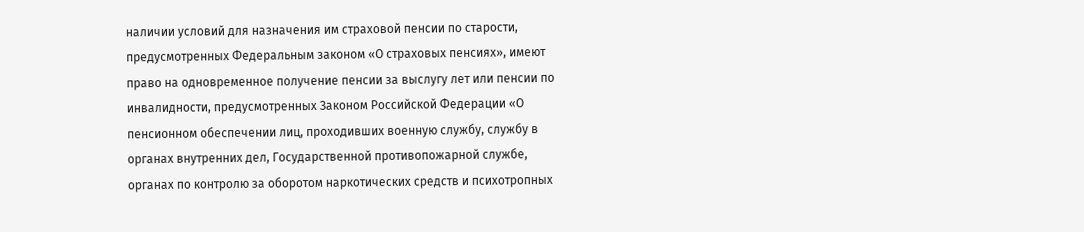наличии условий для назначения им страховой пенсии по старости, предусмотренных Федеральным законом «О страховых пенсиях», имеют право на одновременное получение пенсии за выслугу лет или пенсии по инвалидности, предусмотренных Законом Российской Федерации «О пенсионном обеспечении лиц, проходивших военную службу, службу в органах внутренних дел, Государственной противопожарной службе, органах по контролю за оборотом наркотических средств и психотропных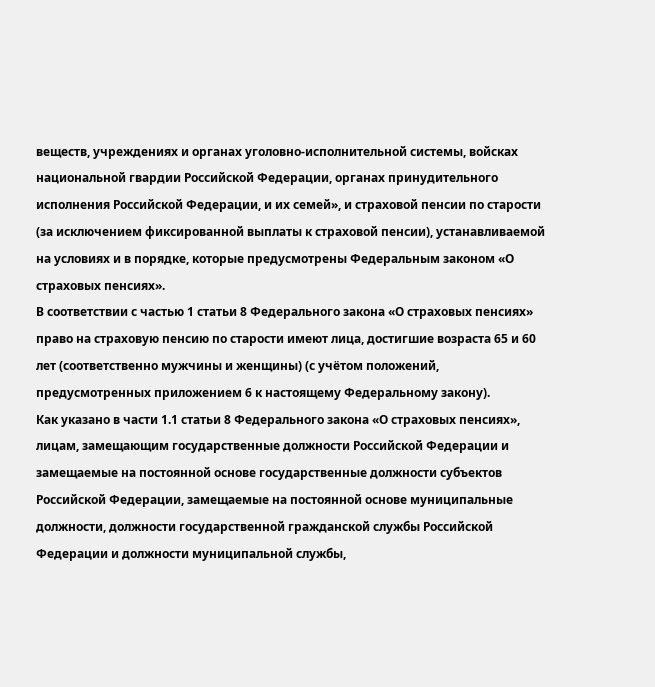веществ, учреждениях и органах уголовно-исполнительной системы, войсках национальной гвардии Российской Федерации, органах принудительного исполнения Российской Федерации, и их семей», и страховой пенсии по старости (за исключением фиксированной выплаты к страховой пенсии), устанавливаемой на условиях и в порядке, которые предусмотрены Федеральным законом «О страховых пенсиях».
В соответствии с частью 1 статьи 8 Федерального закона «О страховых пенсиях» право на страховую пенсию по старости имеют лица, достигшие возраста 65 и 60 лет (соответственно мужчины и женщины) (с учётом положений, предусмотренных приложением 6 к настоящему Федеральному закону).
Как указано в части 1.1 статьи 8 Федерального закона «О страховых пенсиях», лицам, замещающим государственные должности Российской Федерации и замещаемые на постоянной основе государственные должности субъектов Российской Федерации, замещаемые на постоянной основе муниципальные должности, должности государственной гражданской службы Российской Федерации и должности муниципальной службы,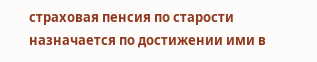страховая пенсия по старости назначается по достижении ими в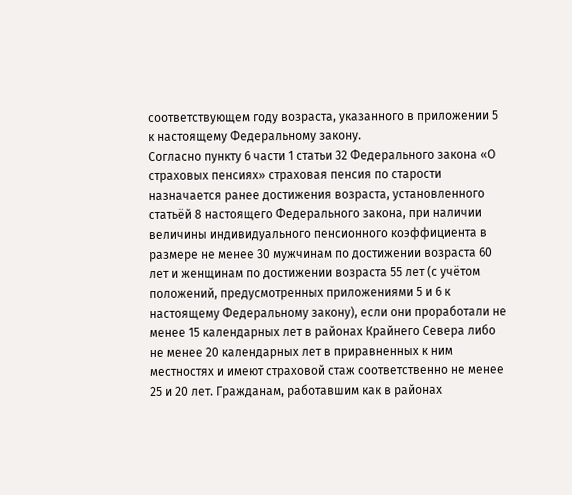соответствующем году возраста, указанного в приложении 5 к настоящему Федеральному закону.
Согласно пункту 6 части 1 статьи 32 Федерального закона «О страховых пенсиях» страховая пенсия по старости назначается ранее достижения возраста, установленного статьёй 8 настоящего Федерального закона, при наличии величины индивидуального пенсионного коэффициента в размере не менее 30 мужчинам по достижении возраста 60 лет и женщинам по достижении возраста 55 лет (с учётом положений, предусмотренных приложениями 5 и 6 к настоящему Федеральному закону), если они проработали не менее 15 календарных лет в районах Крайнего Севера либо не менее 20 календарных лет в приравненных к ним местностях и имеют страховой стаж соответственно не менее 25 и 20 лет. Гражданам, работавшим как в районах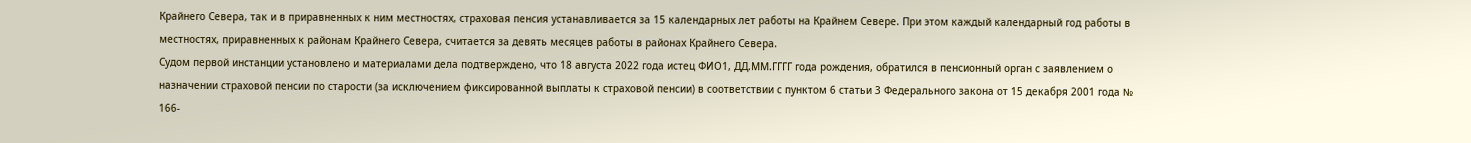Крайнего Севера, так и в приравненных к ним местностях, страховая пенсия устанавливается за 15 календарных лет работы на Крайнем Севере. При этом каждый календарный год работы в местностях, приравненных к районам Крайнего Севера, считается за девять месяцев работы в районах Крайнего Севера.
Судом первой инстанции установлено и материалами дела подтверждено, что 18 августа 2022 года истец ФИО1, ДД.ММ.ГГГГ года рождения, обратился в пенсионный орган с заявлением о назначении страховой пенсии по старости (за исключением фиксированной выплаты к страховой пенсии) в соответствии с пунктом 6 статьи 3 Федерального закона от 15 декабря 2001 года № 166-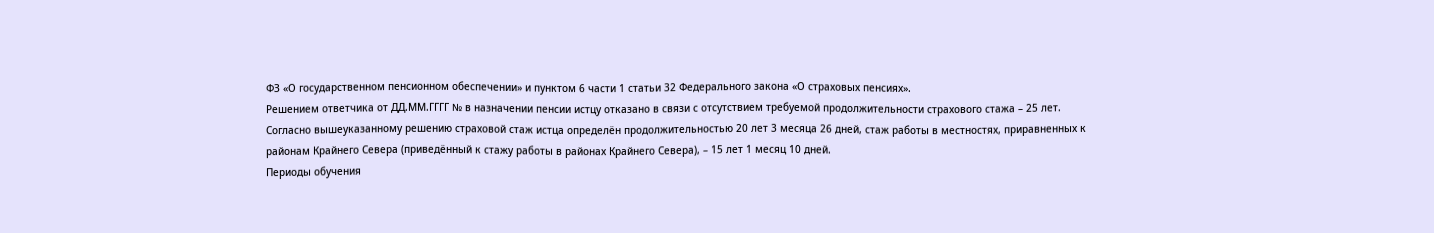ФЗ «О государственном пенсионном обеспечении» и пунктом 6 части 1 статьи 32 Федерального закона «О страховых пенсиях».
Решением ответчика от ДД.ММ.ГГГГ № в назначении пенсии истцу отказано в связи с отсутствием требуемой продолжительности страхового стажа – 25 лет.
Согласно вышеуказанному решению страховой стаж истца определён продолжительностью 20 лет 3 месяца 26 дней, стаж работы в местностях, приравненных к районам Крайнего Севера (приведённый к стажу работы в районах Крайнего Севера), – 15 лет 1 месяц 10 дней.
Периоды обучения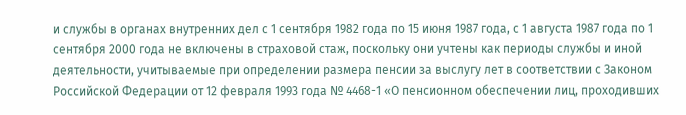и службы в органах внутренних дел с 1 сентября 1982 года по 15 июня 1987 года, с 1 августа 1987 года по 1 сентября 2000 года не включены в страховой стаж, поскольку они учтены как периоды службы и иной деятельности, учитываемые при определении размера пенсии за выслугу лет в соответствии с Законом Российской Федерации от 12 февраля 1993 года № 4468-1 «О пенсионном обеспечении лиц, проходивших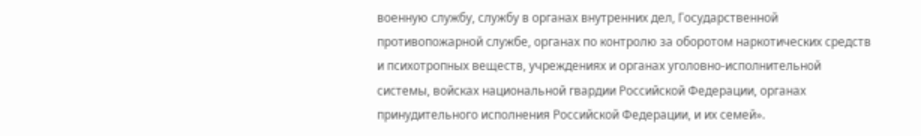военную службу, службу в органах внутренних дел, Государственной противопожарной службе, органах по контролю за оборотом наркотических средств и психотропных веществ, учреждениях и органах уголовно-исполнительной системы, войсках национальной гвардии Российской Федерации, органах принудительного исполнения Российской Федерации, и их семей».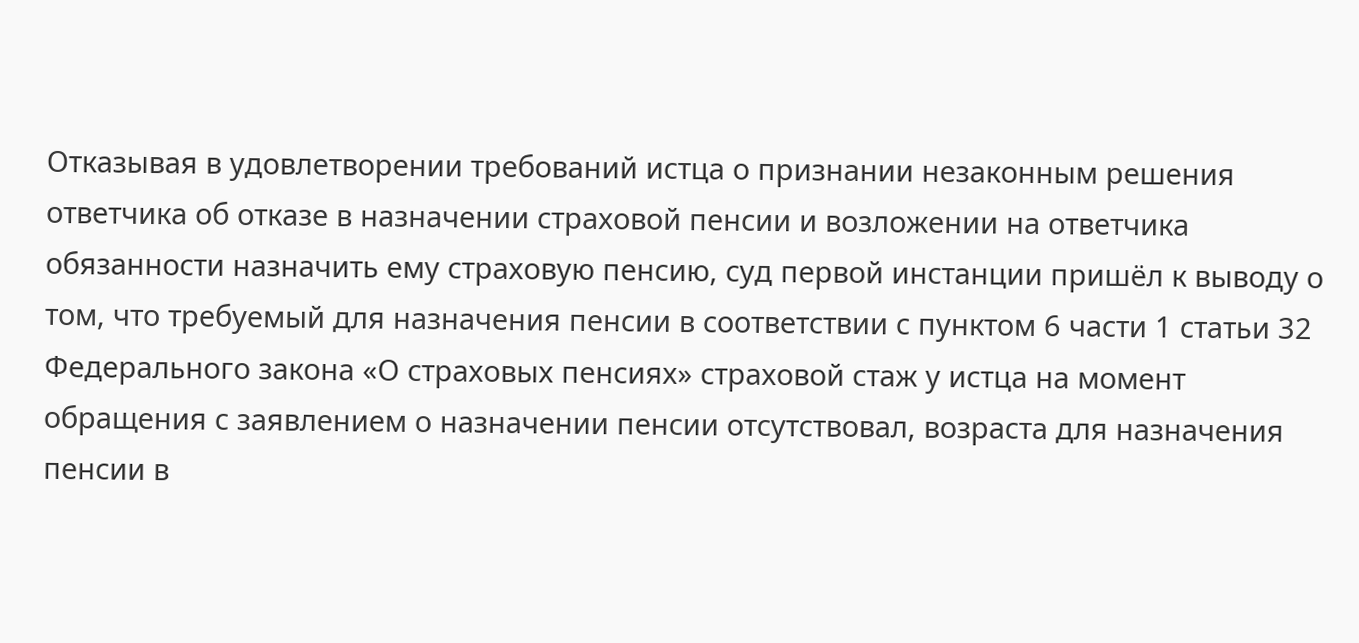Отказывая в удовлетворении требований истца о признании незаконным решения ответчика об отказе в назначении страховой пенсии и возложении на ответчика обязанности назначить ему страховую пенсию, суд первой инстанции пришёл к выводу о том, что требуемый для назначения пенсии в соответствии с пунктом 6 части 1 статьи 32 Федерального закона «О страховых пенсиях» страховой стаж у истца на момент обращения с заявлением о назначении пенсии отсутствовал, возраста для назначения пенсии в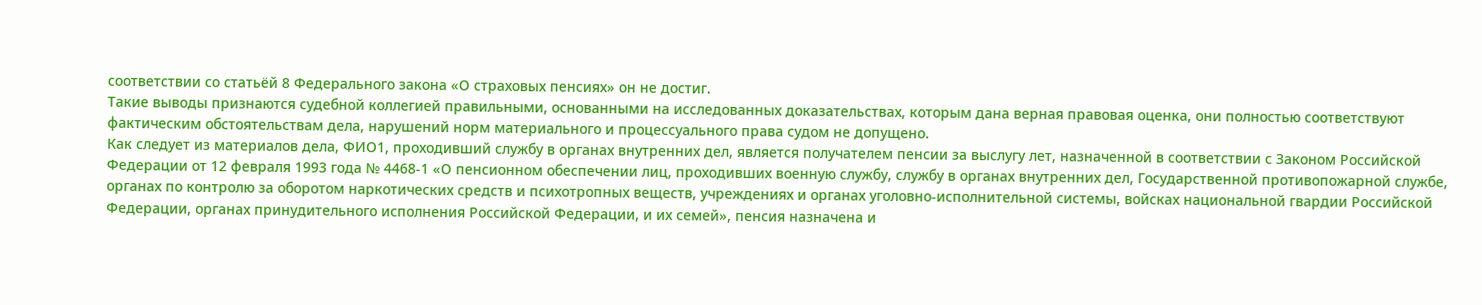соответствии со статьёй 8 Федерального закона «О страховых пенсиях» он не достиг.
Такие выводы признаются судебной коллегией правильными, основанными на исследованных доказательствах, которым дана верная правовая оценка, они полностью соответствуют фактическим обстоятельствам дела, нарушений норм материального и процессуального права судом не допущено.
Как следует из материалов дела, ФИО1, проходивший службу в органах внутренних дел, является получателем пенсии за выслугу лет, назначенной в соответствии с Законом Российской Федерации от 12 февраля 1993 года № 4468-1 «О пенсионном обеспечении лиц, проходивших военную службу, службу в органах внутренних дел, Государственной противопожарной службе, органах по контролю за оборотом наркотических средств и психотропных веществ, учреждениях и органах уголовно-исполнительной системы, войсках национальной гвардии Российской Федерации, органах принудительного исполнения Российской Федерации, и их семей», пенсия назначена и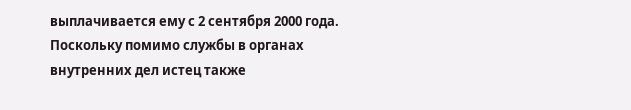выплачивается ему с 2 сентября 2000 года.
Поскольку помимо службы в органах внутренних дел истец также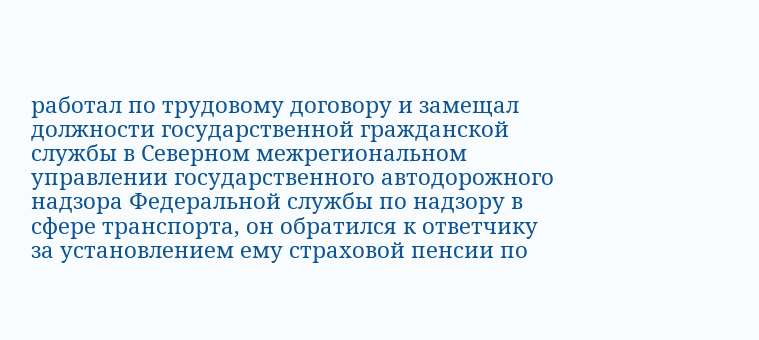работал по трудовому договору и замещал должности государственной гражданской службы в Северном межрегиональном управлении государственного автодорожного надзора Федеральной службы по надзору в сфере транспорта, он обратился к ответчику за установлением ему страховой пенсии по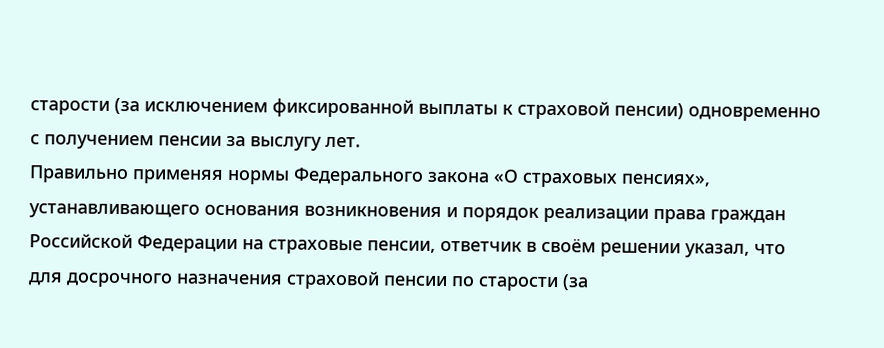старости (за исключением фиксированной выплаты к страховой пенсии) одновременно с получением пенсии за выслугу лет.
Правильно применяя нормы Федерального закона «О страховых пенсиях», устанавливающего основания возникновения и порядок реализации права граждан Российской Федерации на страховые пенсии, ответчик в своём решении указал, что для досрочного назначения страховой пенсии по старости (за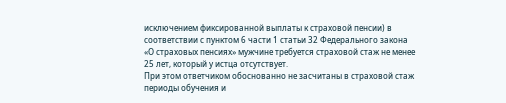исключением фиксированной выплаты к страховой пенсии) в соответствии с пунктом 6 части 1 статьи 32 Федерального закона «О страховых пенсиях» мужчине требуется страховой стаж не менее 25 лет, который у истца отсутствует.
При этом ответчиком обоснованно не засчитаны в страховой стаж периоды обучения и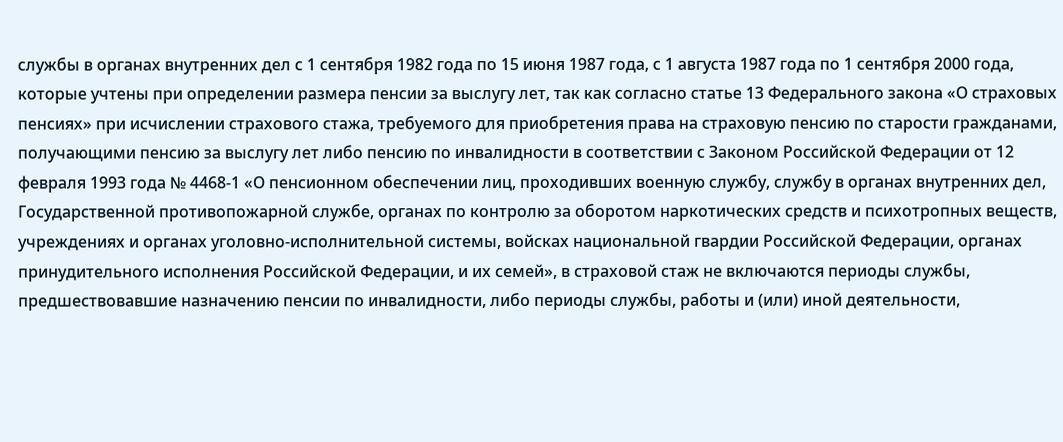службы в органах внутренних дел с 1 сентября 1982 года по 15 июня 1987 года, с 1 августа 1987 года по 1 сентября 2000 года, которые учтены при определении размера пенсии за выслугу лет, так как согласно статье 13 Федерального закона «О страховых пенсиях» при исчислении страхового стажа, требуемого для приобретения права на страховую пенсию по старости гражданами, получающими пенсию за выслугу лет либо пенсию по инвалидности в соответствии с Законом Российской Федерации от 12 февраля 1993 года № 4468-1 «О пенсионном обеспечении лиц, проходивших военную службу, службу в органах внутренних дел, Государственной противопожарной службе, органах по контролю за оборотом наркотических средств и психотропных веществ, учреждениях и органах уголовно-исполнительной системы, войсках национальной гвардии Российской Федерации, органах принудительного исполнения Российской Федерации, и их семей», в страховой стаж не включаются периоды службы, предшествовавшие назначению пенсии по инвалидности, либо периоды службы, работы и (или) иной деятельности,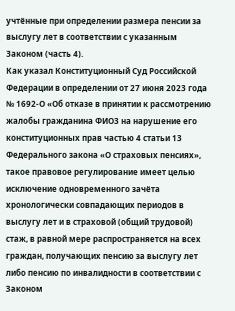учтённые при определении размера пенсии за выслугу лет в соответствии с указанным Законом (часть 4).
Как указал Конституционный Суд Российской Федерации в определении от 27 июня 2023 года № 1692-О «Об отказе в принятии к рассмотрению жалобы гражданина ФИО3 на нарушение его конституционных прав частью 4 статьи 13 Федерального закона «О страховых пенсиях», такое правовое регулирование имеет целью исключение одновременного зачёта хронологически совпадающих периодов в выслугу лет и в страховой (общий трудовой) стаж, в равной мере распространяется на всех граждан, получающих пенсию за выслугу лет либо пенсию по инвалидности в соответствии с Законом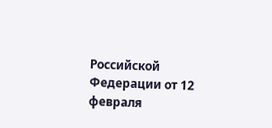Российской Федерации от 12 февраля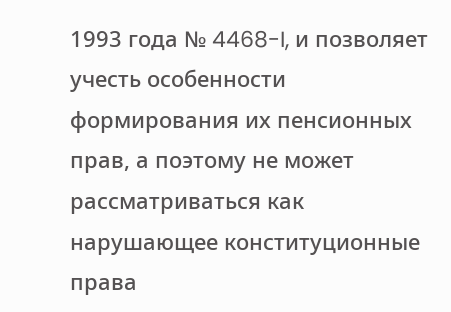1993 года № 4468-I, и позволяет учесть особенности формирования их пенсионных прав, а поэтому не может рассматриваться как нарушающее конституционные права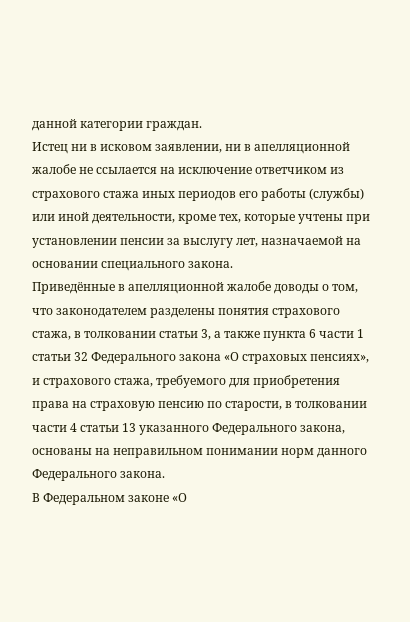данной категории граждан.
Истец ни в исковом заявлении, ни в апелляционной жалобе не ссылается на исключение ответчиком из страхового стажа иных периодов его работы (службы) или иной деятельности, кроме тех, которые учтены при установлении пенсии за выслугу лет, назначаемой на основании специального закона.
Приведённые в апелляционной жалобе доводы о том, что законодателем разделены понятия страхового стажа, в толковании статьи 3, а также пункта 6 части 1 статьи 32 Федерального закона «О страховых пенсиях», и страхового стажа, требуемого для приобретения права на страховую пенсию по старости, в толковании части 4 статьи 13 указанного Федерального закона, основаны на неправильном понимании норм данного Федерального закона.
В Федеральном законе «О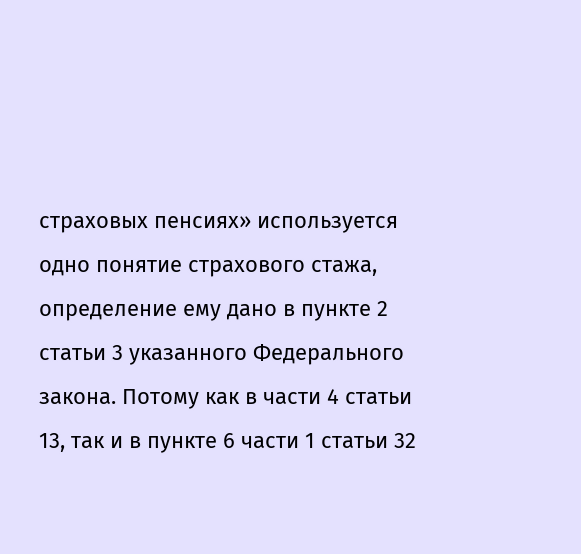страховых пенсиях» используется одно понятие страхового стажа, определение ему дано в пункте 2 статьи 3 указанного Федерального закона. Потому как в части 4 статьи 13, так и в пункте 6 части 1 статьи 32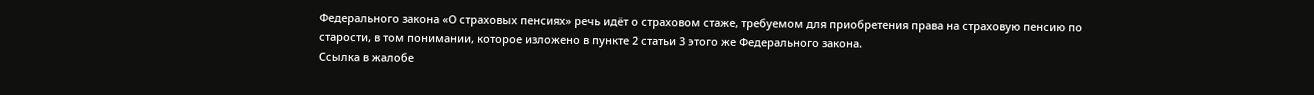Федерального закона «О страховых пенсиях» речь идёт о страховом стаже, требуемом для приобретения права на страховую пенсию по старости, в том понимании, которое изложено в пункте 2 статьи 3 этого же Федерального закона.
Ссылка в жалобе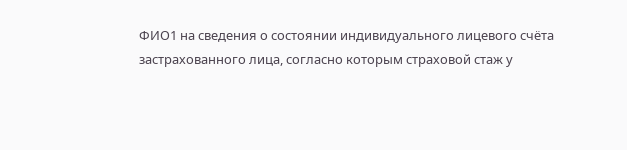ФИО1 на сведения о состоянии индивидуального лицевого счёта застрахованного лица, согласно которым страховой стаж у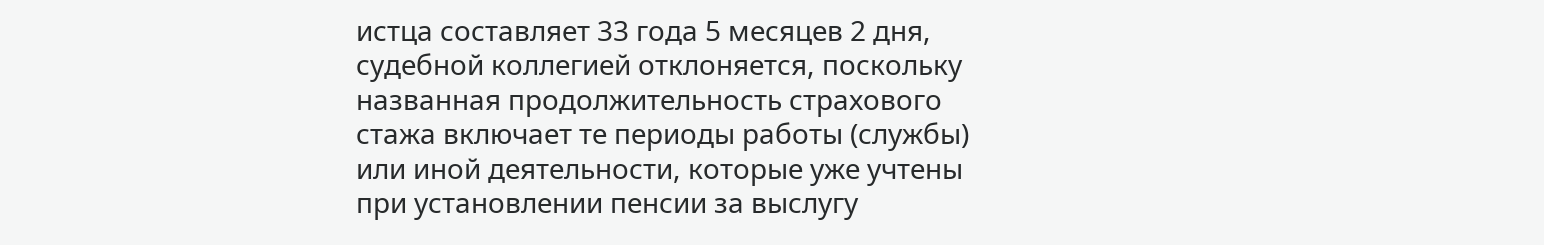истца составляет 33 года 5 месяцев 2 дня, судебной коллегией отклоняется, поскольку названная продолжительность страхового стажа включает те периоды работы (службы) или иной деятельности, которые уже учтены при установлении пенсии за выслугу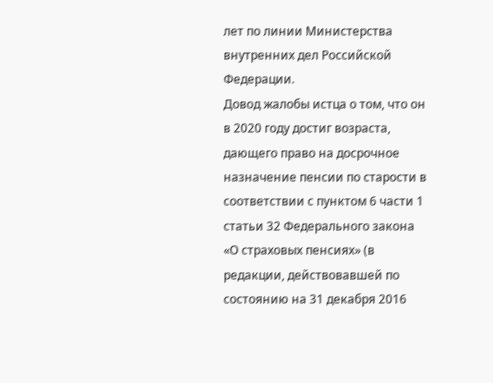лет по линии Министерства внутренних дел Российской Федерации.
Довод жалобы истца о том, что он в 2020 году достиг возраста, дающего право на досрочное назначение пенсии по старости в соответствии с пунктом 6 части 1 статьи 32 Федерального закона «О страховых пенсиях» (в редакции, действовавшей по состоянию на 31 декабря 2016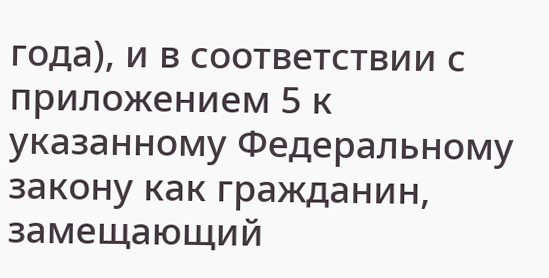года), и в соответствии с приложением 5 к указанному Федеральному закону как гражданин, замещающий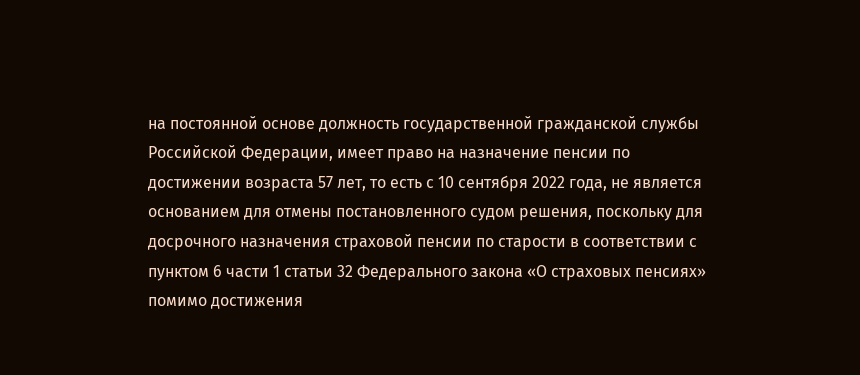на постоянной основе должность государственной гражданской службы Российской Федерации, имеет право на назначение пенсии по достижении возраста 57 лет, то есть с 10 сентября 2022 года, не является основанием для отмены постановленного судом решения, поскольку для досрочного назначения страховой пенсии по старости в соответствии с пунктом 6 части 1 статьи 32 Федерального закона «О страховых пенсиях» помимо достижения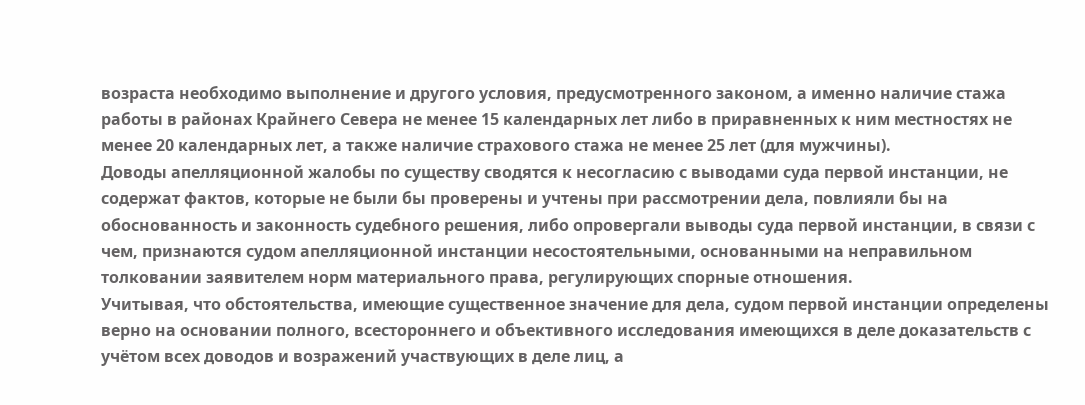возраста необходимо выполнение и другого условия, предусмотренного законом, а именно наличие стажа работы в районах Крайнего Севера не менее 15 календарных лет либо в приравненных к ним местностях не менее 20 календарных лет, а также наличие страхового стажа не менее 25 лет (для мужчины).
Доводы апелляционной жалобы по существу сводятся к несогласию с выводами суда первой инстанции, не содержат фактов, которые не были бы проверены и учтены при рассмотрении дела, повлияли бы на обоснованность и законность судебного решения, либо опровергали выводы суда первой инстанции, в связи с чем, признаются судом апелляционной инстанции несостоятельными, основанными на неправильном толковании заявителем норм материального права, регулирующих спорные отношения.
Учитывая, что обстоятельства, имеющие существенное значение для дела, судом первой инстанции определены верно на основании полного, всестороннего и объективного исследования имеющихся в деле доказательств с учётом всех доводов и возражений участвующих в деле лиц, а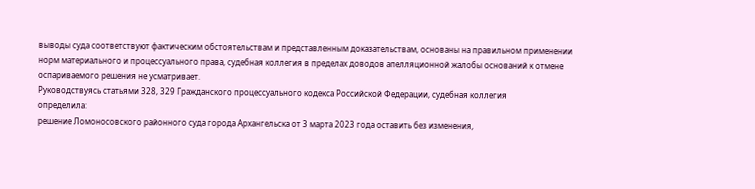выводы суда соответствуют фактическим обстоятельствам и представленным доказательствам, основаны на правильном применении норм материального и процессуального права, судебная коллегия в пределах доводов апелляционной жалобы оснований к отмене оспариваемого решения не усматривает.
Руководствуясь статьями 328, 329 Гражданского процессуального кодекса Российской Федерации, судебная коллегия
определила:
решение Ломоносовского районного суда города Архангельска от 3 марта 2023 года оставить без изменения,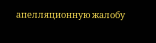апелляционную жалобу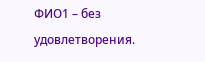ФИО1 – без удовлетворения.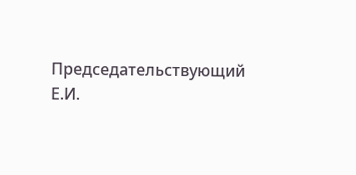Председательствующий
Е.И.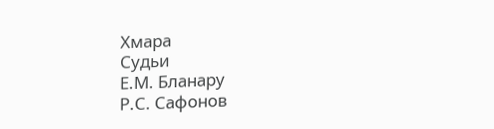Хмара
Судьи
Е.М. Бланару
Р.С. Сафонов